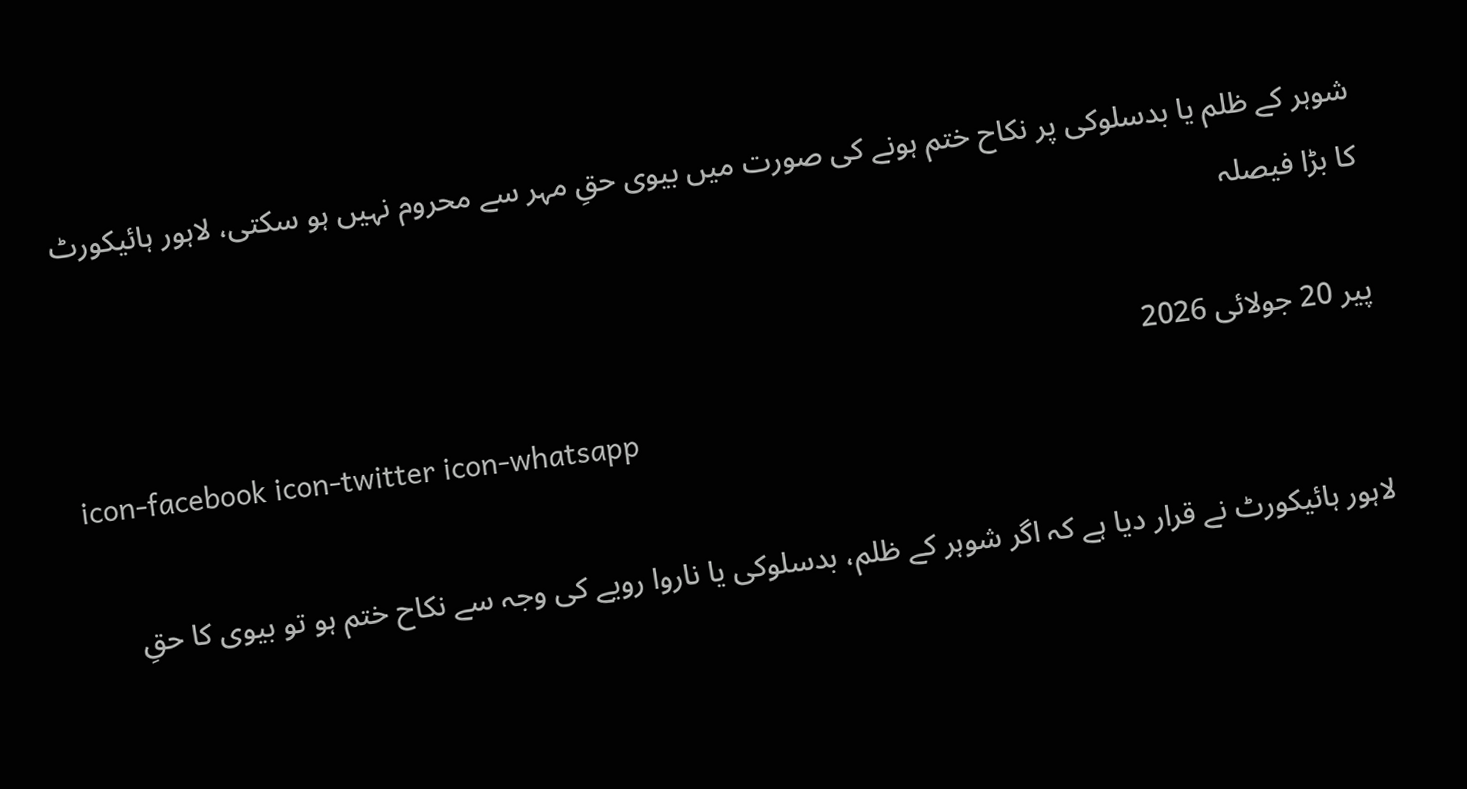شوہر کے ظلم یا بدسلوکی پر نکاح ختم ہونے کی صورت میں بیوی حقِ مہر سے محروم نہیں ہو سکتی، لاہور ہائیکورٹ کا بڑا فیصلہ

پیر 20 جولائی 2026
icon-facebook icon-twitter icon-whatsapp

لاہور ہائیکورٹ نے قرار دیا ہے کہ اگر شوہر کے ظلم، بدسلوکی یا ناروا رویے کی وجہ سے نکاح ختم ہو تو بیوی کا حقِ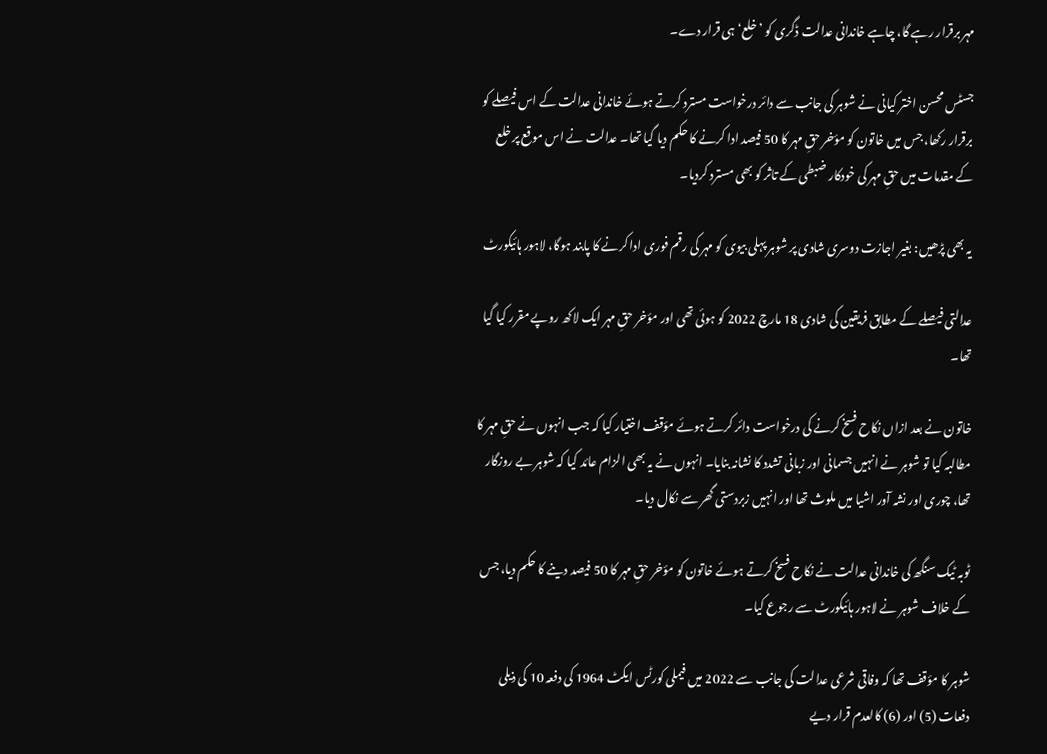مہر برقرار رہے گا، چاہے خاندانی عدالت ڈگری کو ’خلع‘ ہی قرار دے۔

جسٹس محسن اختر کیانی نے شوہر کی جانب سے دائر درخواست مسترد کرتے ہوئے خاندانی عدالت کے اس فیصلے کو برقرار رکھا، جس میں خاتون کو مؤخر حقِ مہر کا 50 فیصد ادا کرنے کا حکم دیا گیا تھا۔ عدالت نے اس موقع پر خلع کے مقدمات میں حقِ مہر کی خودکار ضبطی کے تاثر کو بھی مسترد کردیا۔

یہ بھی پڑھیں: بغیر اجازت دوسری شادی پر شوہر پہلی بیوی کو مہر کی رقم فوری ادا کرنے کا پابند ہوگا، لاہور ہائیکورٹ

عدالتی فیصلے کے مطابق فریقین کی شادی 18 مارچ 2022 کو ہوئی تھی اور مؤخر حقِ مہر ایک لاکھ روپے مقرر کیا گیا تھا۔

خاتون نے بعد ازاں نکاح فسخ کرنے کی درخواست دائر کرتے ہوئے مؤقف اختیار کیا کہ جب انہوں نے حقِ مہر کا مطالبہ کیا تو شوہر نے انہیں جسمانی اور زبانی تشدد کا نشانہ بنایا۔ انہوں نے یہ بھی الزام عائد کیا کہ شوہر بے روزگار تھا، چوری اور نشہ آور اشیا میں ملوث تھا اور انہیں زبردستی گھر سے نکال دیا۔

ٹوبہ ٹیک سنگھ کی خاندانی عدالت نے نکاح فسخ کرتے ہوئے خاتون کو مؤخر حقِ مہر کا 50 فیصد دینے کا حکم دیا، جس کے خلاف شوہر نے لاہور ہائیکورٹ سے رجوع کیا۔

شوہر کا مؤقف تھا کہ وفاقی شرعی عدالت کی جانب سے 2022 میں فیملی کورٹس ایکٹ 1964 کی دفعہ 10 کی ذیلی دفعات (5) اور (6) کالعدم قرار دیے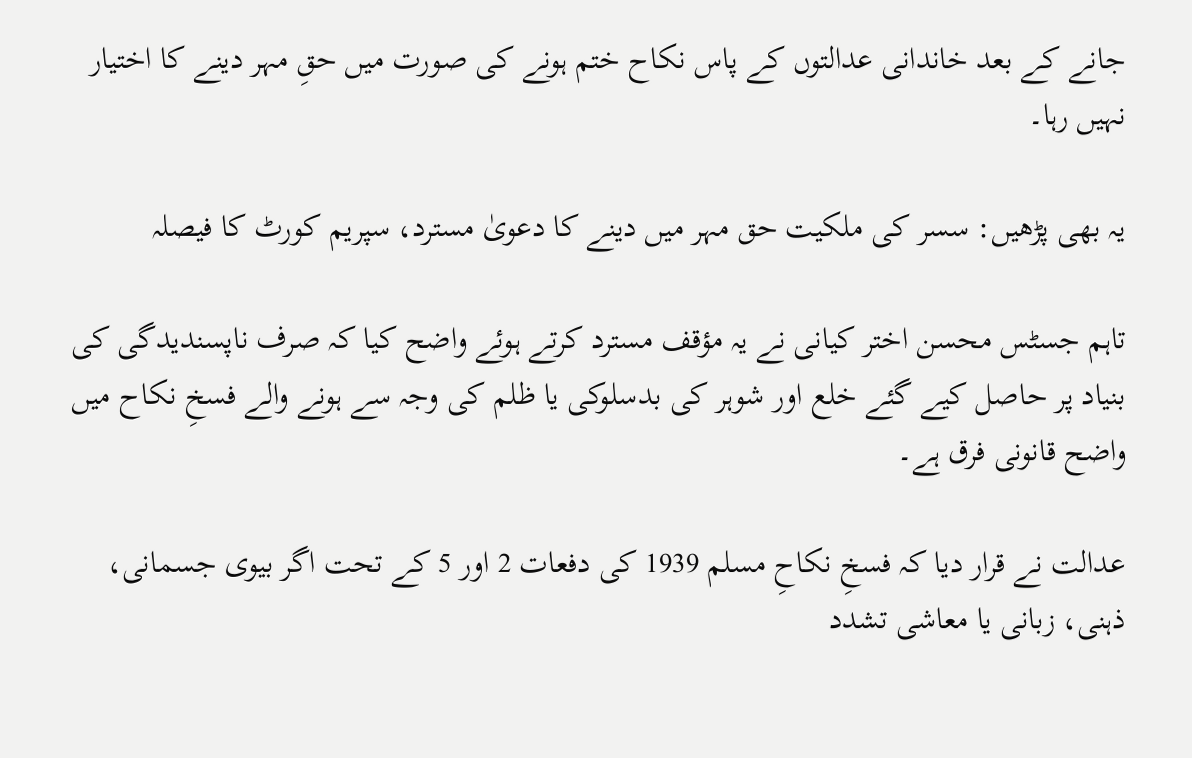جانے کے بعد خاندانی عدالتوں کے پاس نکاح ختم ہونے کی صورت میں حقِ مہر دینے کا اختیار نہیں رہا۔

یہ بھی پڑھیں: سسر کی ملکیت حق مہر میں دینے کا دعویٰ مسترد، سپریم کورٹ کا فیصلہ

تاہم جسٹس محسن اختر کیانی نے یہ مؤقف مسترد کرتے ہوئے واضح کیا کہ صرف ناپسندیدگی کی بنیاد پر حاصل کیے گئے خلع اور شوہر کی بدسلوکی یا ظلم کی وجہ سے ہونے والے فسخِ نکاح میں واضح قانونی فرق ہے۔

عدالت نے قرار دیا کہ فسخِ نکاحِ مسلم 1939 کی دفعات 2 اور 5 کے تحت اگر بیوی جسمانی، ذہنی، زبانی یا معاشی تشدد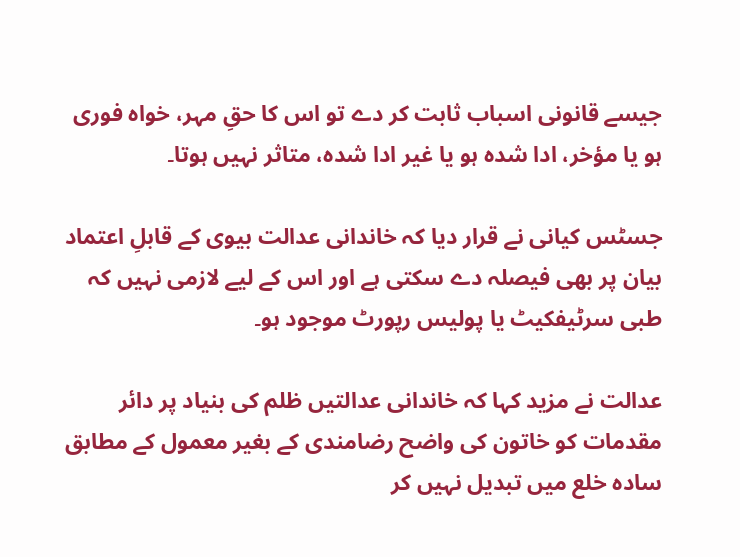جیسے قانونی اسباب ثابت کر دے تو اس کا حقِ مہر، خواہ فوری ہو یا مؤخر، ادا شدہ ہو یا غیر ادا شدہ، متاثر نہیں ہوتا۔

جسٹس کیانی نے قرار دیا کہ خاندانی عدالت بیوی کے قابلِ اعتماد بیان پر بھی فیصلہ دے سکتی ہے اور اس کے لیے لازمی نہیں کہ طبی سرٹیفکیٹ یا پولیس رپورٹ موجود ہو۔

عدالت نے مزید کہا کہ خاندانی عدالتیں ظلم کی بنیاد پر دائر مقدمات کو خاتون کی واضح رضامندی کے بغیر معمول کے مطابق سادہ خلع میں تبدیل نہیں کر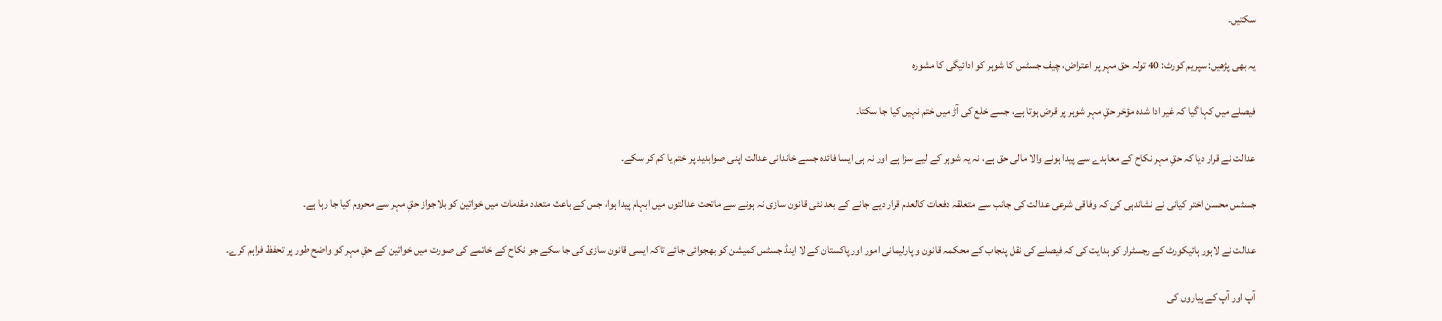سکتیں۔

یہ بھی پڑھیں: سپریم کورٹ: 40 تولہ حق مہر پر اعتراض، چیف جسٹس کا شوہر کو ادائیگی کا مشورہ

فیصلے میں کہا گیا کہ غیر ادا شدہ مؤخر حقِ مہر شوہر پر قرض ہوتا ہے، جسے خلع کی آڑ میں ختم نہیں کیا جا سکتا۔

عدالت نے قرار دیا کہ حقِ مہر نکاح کے معاہدے سے پیدا ہونے والا مالی حق ہے، نہ یہ شوہر کے لیے سزا ہے اور نہ ہی ایسا فائدہ جسے خاندانی عدالت اپنی صوابدید پر ختم یا کم کر سکے۔

جسٹس محسن اختر کیانی نے نشاندہی کی کہ وفاقی شرعی عدالت کی جانب سے متعلقہ دفعات کالعدم قرار دیے جانے کے بعد نئی قانون سازی نہ ہونے سے ماتحت عدالتوں میں ابہام پیدا ہوا، جس کے باعث متعدد مقدمات میں خواتین کو بلاجواز حقِ مہر سے محروم کیا جا رہا ہے۔

عدالت نے لاہور ہائیکورٹ کے رجسٹرار کو ہدایت کی کہ فیصلے کی نقل پنجاب کے محکمہ قانون و پارلیمانی امور اور پاکستان کے لا اینڈ جسٹس کمیشن کو بھجوائی جائے تاکہ ایسی قانون سازی کی جا سکے جو نکاح کے خاتمے کی صورت میں خواتین کے حقِ مہر کو واضح طور پر تحفظ فراہم کرے۔

آپ اور آپ کے پیاروں کی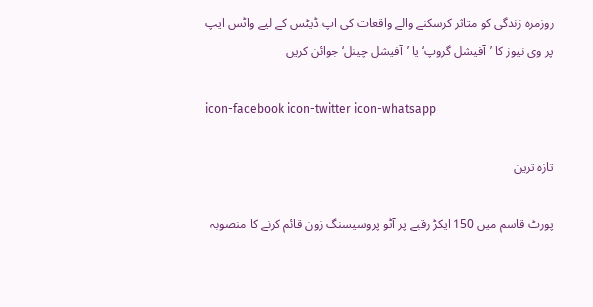روزمرہ زندگی کو متاثر کرسکنے والے واقعات کی اپ ڈیٹس کے لیے واٹس ایپ پر وی نیوز کا ’آفیشل گروپ‘ یا ’آفیشل چینل‘ جوائن کریں

icon-facebook icon-twitter icon-whatsapp

تازہ ترین

پورٹ قاسم میں 150 ایکڑ رقبے پر آٹو پروسیسنگ زون قائم کرنے کا منصوبہ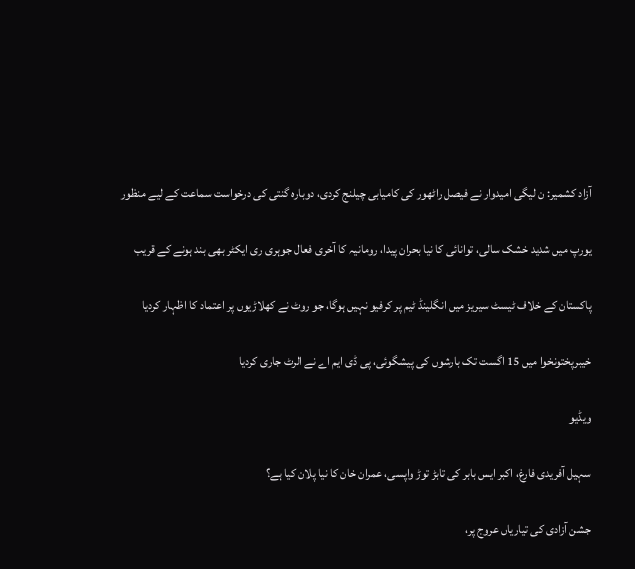آزاد کشمیر: ن لیگی امیدوار نے فیصل راٹھور کی کامیابی چیلنج کردی، دوبارہ گنتی کی درخواست سماعت کے لیے منظور

یورپ میں شدید خشک سالی، توانائی کا نیا بحران پیدا، رومانیہ کا آخری فعال جوہری ری ایکٹر بھی بند ہونے کے قریب

پاکستان کے خلاف ٹیسٹ سیریز میں انگلینڈ ٹیم پر کرفیو نہیں ہوگا، جو روٹ نے کھلاڑیوں پر اعتماد کا اظہار کردیا

خیبرپختونخوا میں 15 اگست تک بارشوں کی پیشگوئی، پی ڈی ایم اے نے الرٹ جاری کردیا

ویڈیو

سہیل آفریدی فارغ، اکبر ایس بابر کی تابڑ توڑ واپسی، عمران خان کا نیا پلان کیا ہے؟

جشن آزادی کی تیاریاں عروج پر،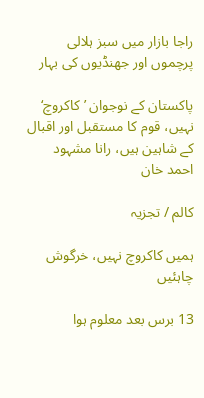راجا بازار میں سبز ہلالی پرچموں اور جھنڈیوں کی بہار

پاکستان کے نوجوان ’کاکروچ‘ نہیں، قوم کا مستقبل اور اقبال کے شاہین ہیں، رانا مشہود احمد خان

کالم / تجزیہ

ہمیں کاکروچ نہیں، خرگوش چاہئیں

13 برس بعد معلوم ہوا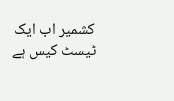کشمیر اب ایک ٹیسٹ کیس ہے